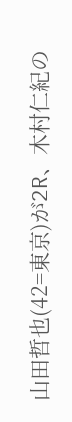山田哲也(42=東京)が2R、木村仁紀の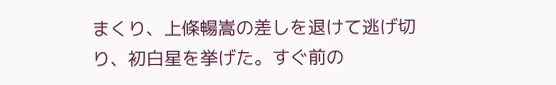まくり、上條暢嵩の差しを退けて逃げ切り、初白星を挙げた。すぐ前の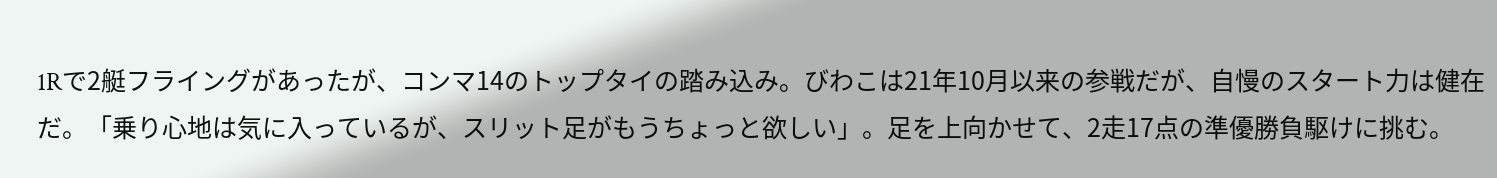1Rで2艇フライングがあったが、コンマ14のトップタイの踏み込み。びわこは21年10月以来の参戦だが、自慢のスタート力は健在だ。「乗り心地は気に入っているが、スリット足がもうちょっと欲しい」。足を上向かせて、2走17点の準優勝負駆けに挑む。